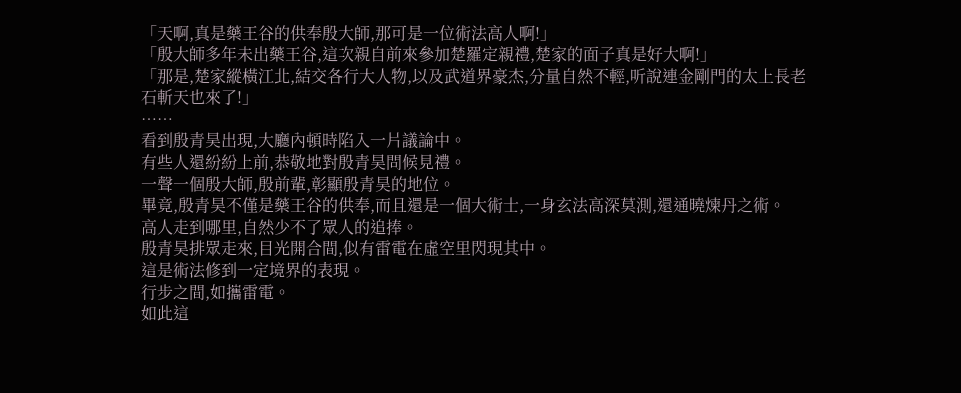「天啊,真是藥王谷的供奉殷大師,那可是一位術法高人啊!」
「殷大師多年未出藥王谷,這次親自前來參加楚羅定親禮,楚家的面子真是好大啊!」
「那是,楚家縱橫江北,結交各行大人物,以及武道界豪杰,分量自然不輕,听說連金剛門的太上長老石斬天也來了!」
……
看到殷青昊出現,大廳內頓時陷入一片議論中。
有些人還紛紛上前,恭敬地對殷青昊問候見禮。
一聲一個殷大師,殷前輩,彰顯殷青昊的地位。
畢竟,殷青昊不僅是藥王谷的供奉,而且還是一個大術士,一身玄法高深莫測,還通曉煉丹之術。
高人走到哪里,自然少不了眾人的追捧。
殷青昊排眾走來,目光開合間,似有雷電在虛空里閃現其中。
這是術法修到一定境界的表現。
行步之間,如攜雷電。
如此這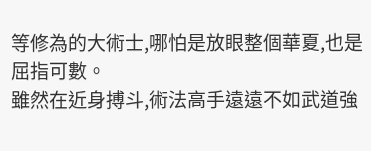等修為的大術士,哪怕是放眼整個華夏,也是屈指可數。
雖然在近身搏斗,術法高手遠遠不如武道強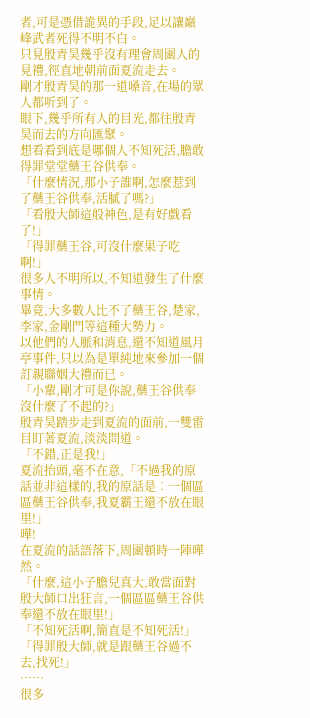者,可是憑借詭異的手段,足以讓巔峰武者死得不明不白。
只見殷青昊幾乎沒有理會周圍人的見禮,徑直地朝前面夏流走去。
剛才殷青昊的那一道嗓音,在場的眾人都听到了。
眼下,幾乎所有人的目光,都往殷青昊而去的方向匯聚。
想看看到底是哪個人不知死活,膽敢得罪堂堂藥王谷供奉。
「什麼情況,那小子誰啊,怎麼惹到了藥王谷供奉,活膩了嗎?」
「看殷大師這般神色,是有好戲看了!」
「得罪藥王谷,可沒什麼果子吃啊!」
很多人不明所以,不知道發生了什麼事情。
畢竟,大多數人比不了藥王谷,楚家,李家,金剛門等這種大勢力。
以他們的人脈和消息,還不知道風月亭事件,只以為是單純地來參加一個訂親聯姻大禮而已。
「小輩,剛才可是你說,藥王谷供奉沒什麼了不起的?」
殷青昊踏步走到夏流的面前,一雙雷目盯著夏流,淡淡問道。
「不錯,正是我!」
夏流抬頭,毫不在意,「不過我的原話並非這樣的,我的原話是︰一個區區藥王谷供奉,我夏霸王還不放在眼里!」
嘩!
在夏流的話語落下,周圍頓時一陣嘩然。
「什麼,這小子膽兒真大,敢當面對殷大師口出狂言,一個區區藥王谷供奉還不放在眼里!」
「不知死活啊,簡直是不知死活!」
「得罪殷大師,就是跟藥王谷過不去,找死!」
……
很多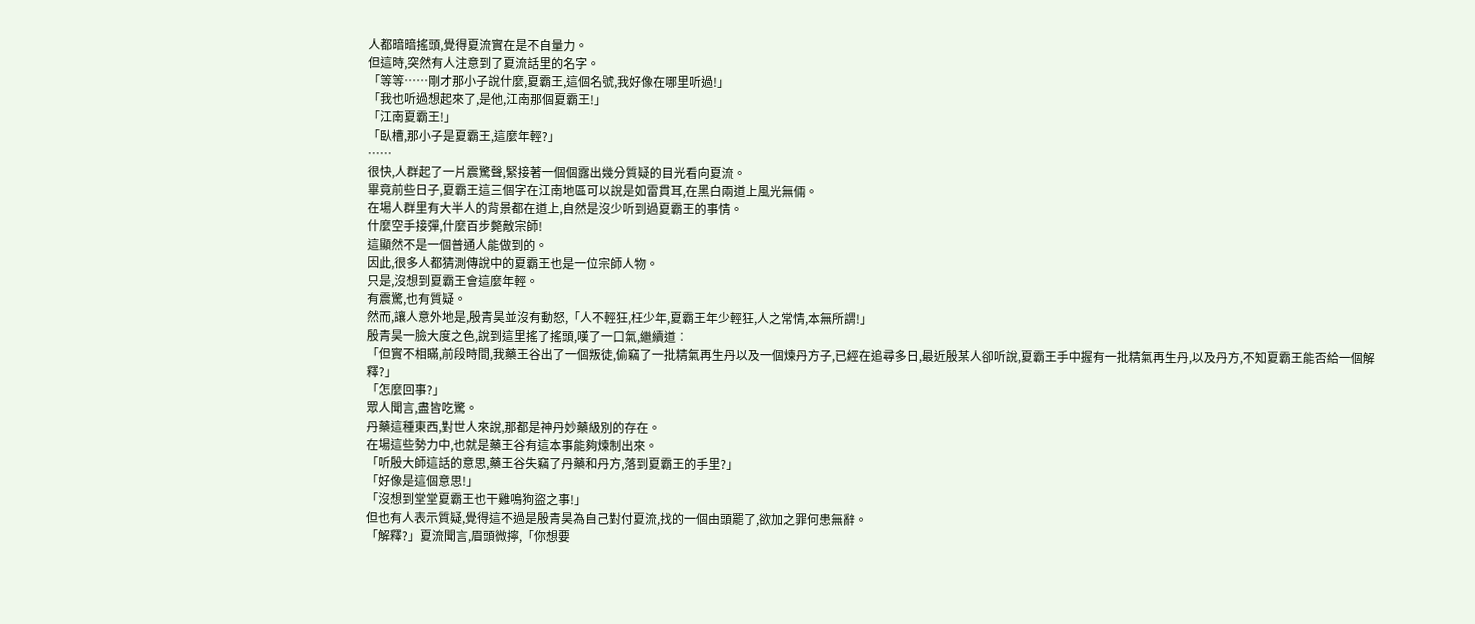人都暗暗搖頭,覺得夏流實在是不自量力。
但這時,突然有人注意到了夏流話里的名字。
「等等……剛才那小子說什麼,夏霸王,這個名號,我好像在哪里听過!」
「我也听過想起來了,是他,江南那個夏霸王!」
「江南夏霸王!」
「臥槽,那小子是夏霸王,這麼年輕?」
……
很快,人群起了一片震驚聲,緊接著一個個露出幾分質疑的目光看向夏流。
畢竟前些日子,夏霸王這三個字在江南地區可以說是如雷貫耳,在黑白兩道上風光無倆。
在場人群里有大半人的背景都在道上,自然是沒少听到過夏霸王的事情。
什麼空手接彈,什麼百步斃敵宗師!
這顯然不是一個普通人能做到的。
因此,很多人都猜測傳說中的夏霸王也是一位宗師人物。
只是,沒想到夏霸王會這麼年輕。
有震驚,也有質疑。
然而,讓人意外地是,殷青昊並沒有動怒,「人不輕狂,枉少年,夏霸王年少輕狂,人之常情,本無所謂!」
殷青昊一臉大度之色,說到這里搖了搖頭,嘆了一口氣,繼續道︰
「但實不相瞞,前段時間,我藥王谷出了一個叛徒,偷竊了一批精氣再生丹以及一個煉丹方子,已經在追尋多日,最近殷某人卻听說,夏霸王手中握有一批精氣再生丹,以及丹方,不知夏霸王能否給一個解釋?」
「怎麼回事?」
眾人聞言,盡皆吃驚。
丹藥這種東西,對世人來說,那都是神丹妙藥級別的存在。
在場這些勢力中,也就是藥王谷有這本事能夠煉制出來。
「听殷大師這話的意思,藥王谷失竊了丹藥和丹方,落到夏霸王的手里?」
「好像是這個意思!」
「沒想到堂堂夏霸王也干雞鳴狗盜之事!」
但也有人表示質疑,覺得這不過是殷青昊為自己對付夏流,找的一個由頭罷了,欲加之罪何患無辭。
「解釋?」夏流聞言,眉頭微擰,「你想要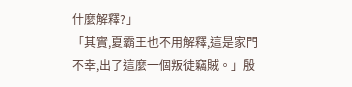什麼解釋?」
「其實,夏霸王也不用解釋,這是家門不幸,出了這麼一個叛徒竊賊。」殷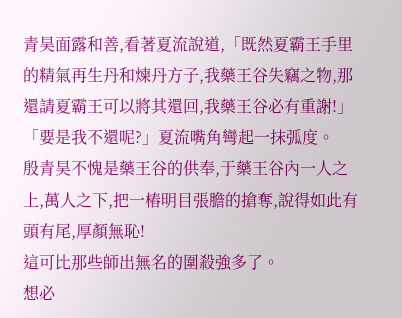青昊面露和善,看著夏流說道,「既然夏霸王手里的精氣再生丹和煉丹方子,我藥王谷失竊之物,那還請夏霸王可以將其還回,我藥王谷必有重謝!」
「要是我不還呢?」夏流嘴角彎起一抹弧度。
殷青昊不愧是藥王谷的供奉,于藥王谷內一人之上,萬人之下,把一樁明目張膽的搶奪,說得如此有頭有尾,厚顏無恥!
這可比那些師出無名的圍殺強多了。
想必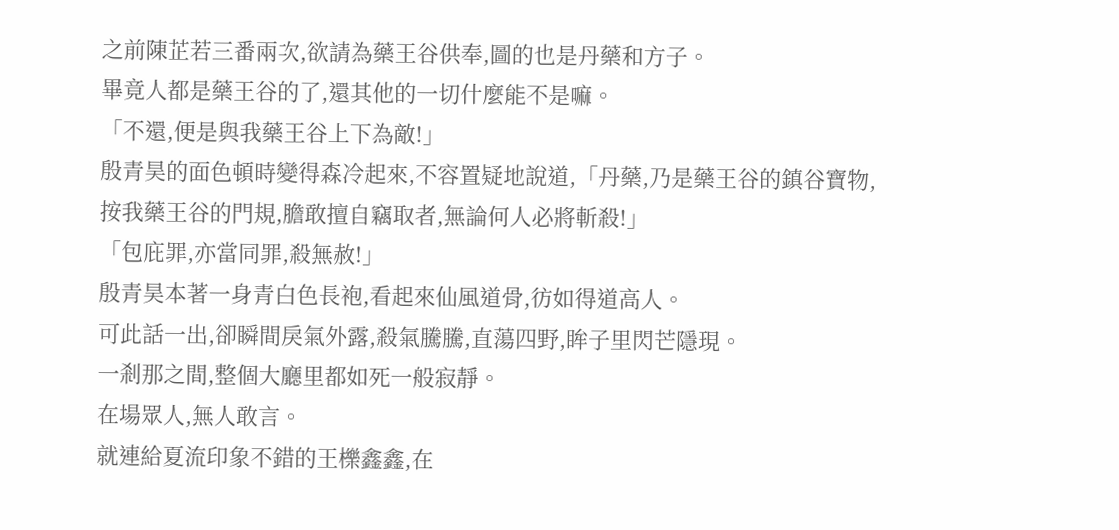之前陳芷若三番兩次,欲請為藥王谷供奉,圖的也是丹藥和方子。
畢竟人都是藥王谷的了,還其他的一切什麼能不是嘛。
「不還,便是與我藥王谷上下為敵!」
殷青昊的面色頓時變得森冷起來,不容置疑地說道,「丹藥,乃是藥王谷的鎮谷寶物,按我藥王谷的門規,膽敢擅自竊取者,無論何人必將斬殺!」
「包庇罪,亦當同罪,殺無赦!」
殷青昊本著一身青白色長袍,看起來仙風道骨,彷如得道高人。
可此話一出,卻瞬間戾氣外露,殺氣騰騰,直蕩四野,眸子里閃芒隱現。
一剎那之間,整個大廳里都如死一般寂靜。
在場眾人,無人敢言。
就連給夏流印象不錯的王櫟鑫鑫,在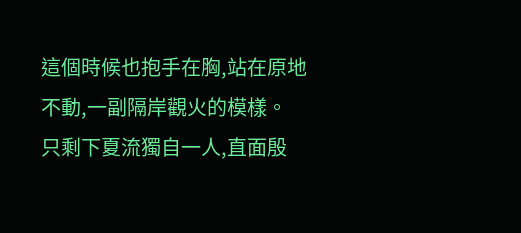這個時候也抱手在胸,站在原地不動,一副隔岸觀火的模樣。
只剩下夏流獨自一人,直面殷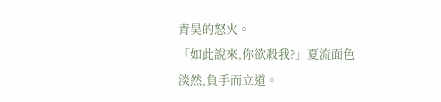青昊的怒火。
「如此說來,你欲殺我?」夏流面色淡然,負手而立道。